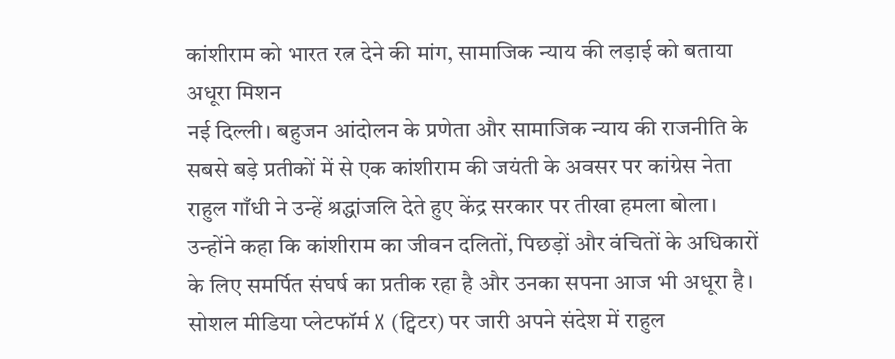कांशीराम को भारत रत्न देने की मांग, सामाजिक न्याय की लड़ाई को बताया अधूरा मिशन
नई दिल्ली। बहुजन आंदोलन के प्रणेता और सामाजिक न्याय की राजनीति के सबसे बड़े प्रतीकों में से एक कांशीराम की जयंती के अवसर पर कांग्रेस नेता राहुल गाँधी ने उन्हें श्रद्धांजलि देते हुए केंद्र सरकार पर तीखा हमला बोला। उन्होंने कहा कि कांशीराम का जीवन दलितों, पिछड़ों और वंचितों के अधिकारों के लिए समर्पित संघर्ष का प्रतीक रहा है और उनका सपना आज भी अधूरा है।
सोशल मीडिया प्लेटफॉर्म X (ट्विटर) पर जारी अपने संदेश में राहुल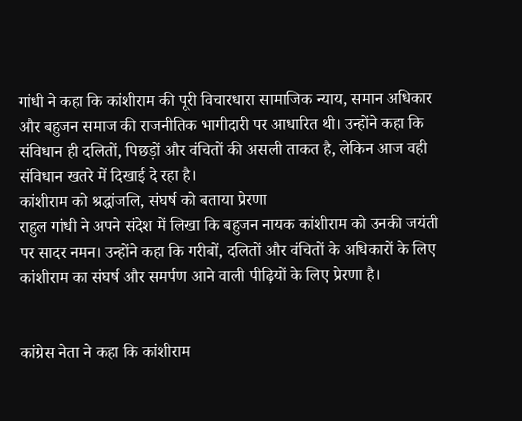गांधी ने कहा कि कांशीराम की पूरी विचारधारा सामाजिक न्याय, समान अधिकार और बहुजन समाज की राजनीतिक भागीदारी पर आधारित थी। उन्होंने कहा कि संविधान ही दलितों, पिछड़ों और वंचितों की असली ताकत है, लेकिन आज वही संविधान खतरे में दिखाई दे रहा है।
कांशीराम को श्रद्धांजलि, संघर्ष को बताया प्रेरणा
राहुल गांधी ने अपने संदेश में लिखा कि बहुजन नायक कांशीराम को उनकी जयंती पर सादर नमन। उन्होंने कहा कि गरीबों, दलितों और वंचितों के अधिकारों के लिए कांशीराम का संघर्ष और समर्पण आने वाली पीढ़ियों के लिए प्रेरणा है।


कांग्रेस नेता ने कहा कि कांशीराम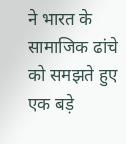ने भारत के सामाजिक ढांचे को समझते हुए एक बड़े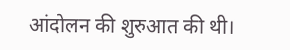आंदोलन की शुरुआत की थी।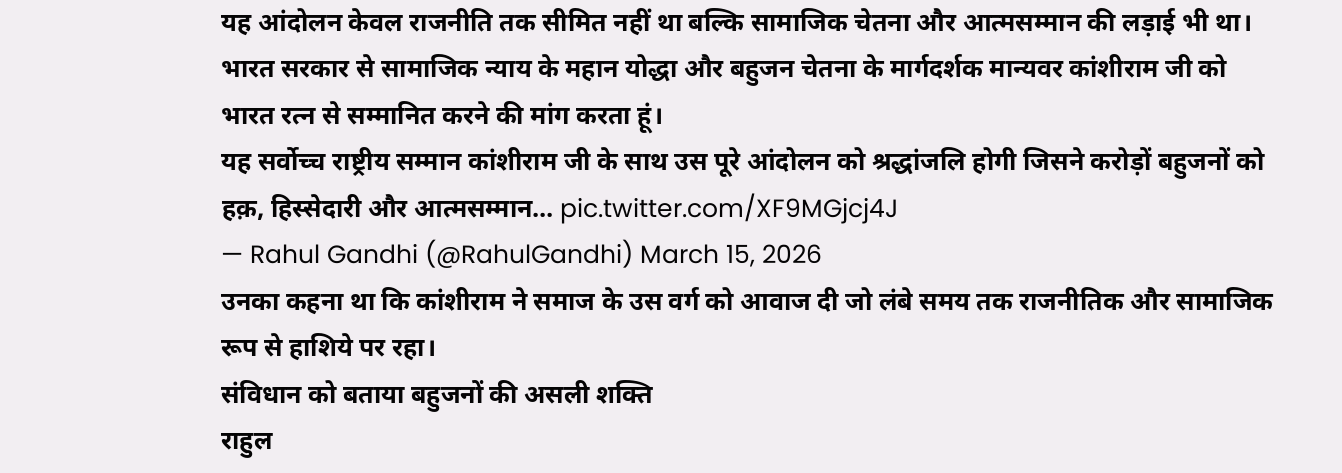यह आंदोलन केवल राजनीति तक सीमित नहीं था बल्कि सामाजिक चेतना और आत्मसम्मान की लड़ाई भी था।
भारत सरकार से सामाजिक न्याय के महान योद्धा और बहुजन चेतना के मार्गदर्शक मान्यवर कांशीराम जी को भारत रत्न से सम्मानित करने की मांग करता हूं।
यह सर्वोच्च राष्ट्रीय सम्मान कांशीराम जी के साथ उस पूरे आंदोलन को श्रद्धांजलि होगी जिसने करोड़ों बहुजनों को हक़, हिस्सेदारी और आत्मसम्मान… pic.twitter.com/XF9MGjcj4J
— Rahul Gandhi (@RahulGandhi) March 15, 2026
उनका कहना था कि कांशीराम ने समाज के उस वर्ग को आवाज दी जो लंबे समय तक राजनीतिक और सामाजिक रूप से हाशिये पर रहा।
संविधान को बताया बहुजनों की असली शक्ति
राहुल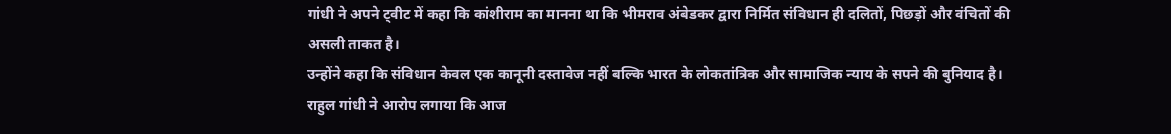गांधी ने अपने ट्वीट में कहा कि कांशीराम का मानना था कि भीमराव अंबेडकर द्वारा निर्मित संविधान ही दलितों, पिछड़ों और वंचितों की असली ताकत है।
उन्होंने कहा कि संविधान केवल एक कानूनी दस्तावेज नहीं बल्कि भारत के लोकतांत्रिक और सामाजिक न्याय के सपने की बुनियाद है।
राहुल गांधी ने आरोप लगाया कि आज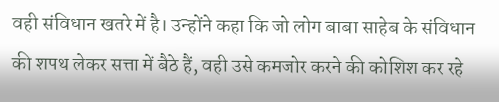वही संविधान खतरे में है। उन्होंने कहा कि जो लोग बाबा साहेब के संविधान की शपथ लेकर सत्ता में बैठे हैं, वही उसे कमजोर करने की कोशिश कर रहे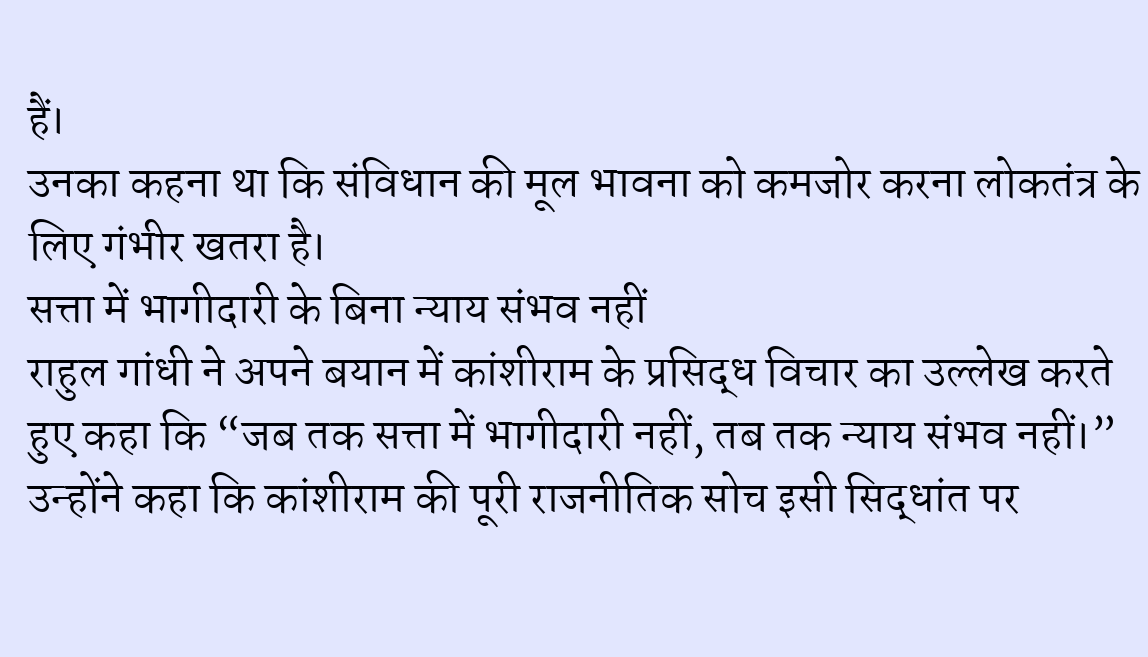हैं।
उनका कहना था कि संविधान की मूल भावना को कमजोर करना लोकतंत्र के लिए गंभीर खतरा है।
सत्ता में भागीदारी के बिना न्याय संभव नहीं
राहुल गांधी ने अपने बयान में कांशीराम के प्रसिद्ध विचार का उल्लेख करते हुए कहा कि “जब तक सत्ता में भागीदारी नहीं, तब तक न्याय संभव नहीं।”
उन्होंने कहा कि कांशीराम की पूरी राजनीतिक सोच इसी सिद्धांत पर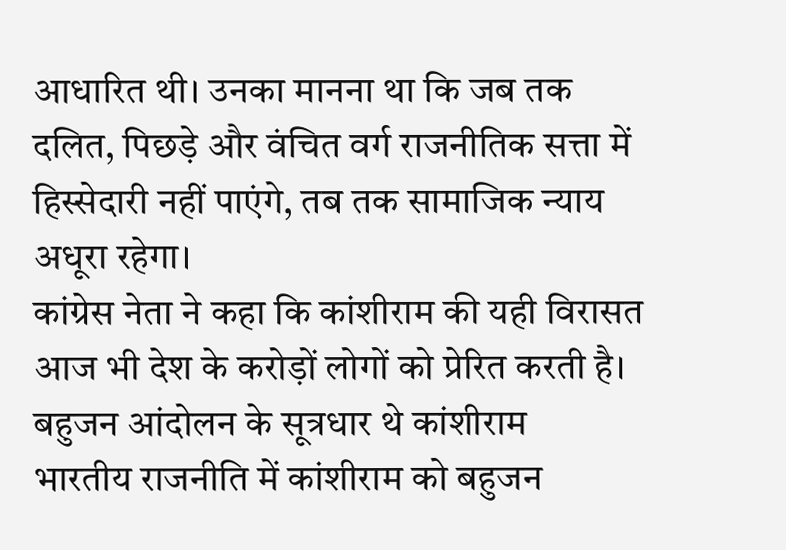आधारित थी। उनका मानना था कि जब तक दलित, पिछड़े और वंचित वर्ग राजनीतिक सत्ता में हिस्सेदारी नहीं पाएंगे, तब तक सामाजिक न्याय अधूरा रहेगा।
कांग्रेस नेता ने कहा कि कांशीराम की यही विरासत आज भी देश के करोड़ों लोगों को प्रेरित करती है।
बहुजन आंदोलन के सूत्रधार थे कांशीराम
भारतीय राजनीति में कांशीराम को बहुजन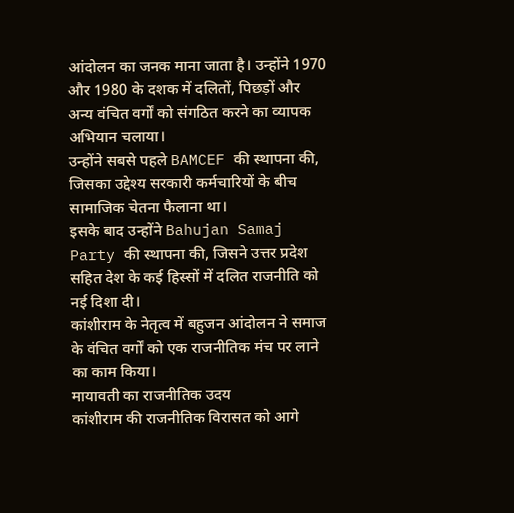आंदोलन का जनक माना जाता है। उन्होंने 1970 और 1980 के दशक में दलितों, पिछड़ों और अन्य वंचित वर्गों को संगठित करने का व्यापक अभियान चलाया।
उन्होंने सबसे पहले BAMCEF की स्थापना की, जिसका उद्देश्य सरकारी कर्मचारियों के बीच सामाजिक चेतना फैलाना था।
इसके बाद उन्होंने Bahujan Samaj Party की स्थापना की, जिसने उत्तर प्रदेश सहित देश के कई हिस्सों में दलित राजनीति को नई दिशा दी।
कांशीराम के नेतृत्व में बहुजन आंदोलन ने समाज के वंचित वर्गों को एक राजनीतिक मंच पर लाने का काम किया।
मायावती का राजनीतिक उदय
कांशीराम की राजनीतिक विरासत को आगे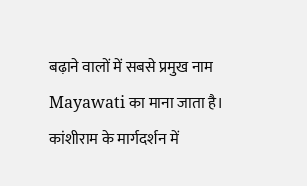बढ़ाने वालों में सबसे प्रमुख नाम Mayawati का माना जाता है।
कांशीराम के मार्गदर्शन में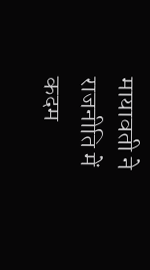मायावती ने राजनीति में कदम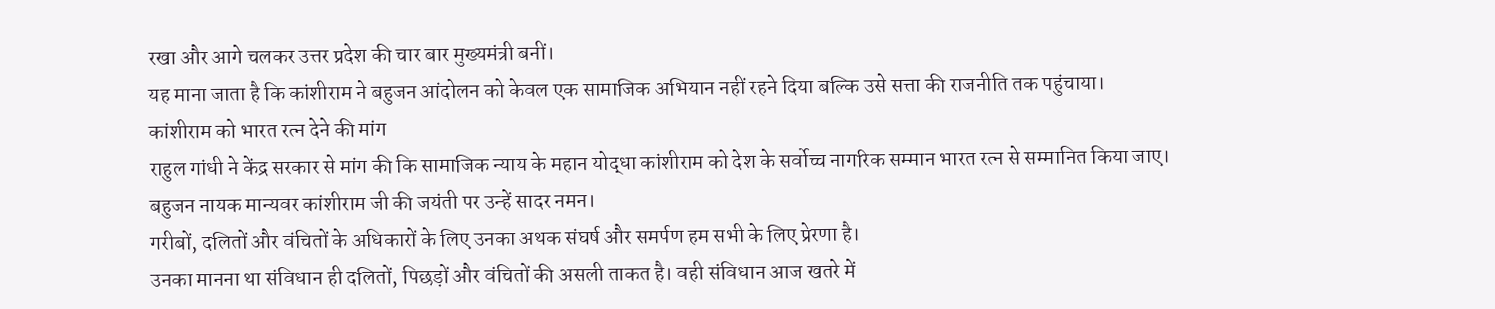रखा और आगे चलकर उत्तर प्रदेश की चार बार मुख्यमंत्री बनीं।
यह माना जाता है कि कांशीराम ने बहुजन आंदोलन को केवल एक सामाजिक अभियान नहीं रहने दिया बल्कि उसे सत्ता की राजनीति तक पहुंचाया।
कांशीराम को भारत रत्न देने की मांग
राहुल गांधी ने केंद्र सरकार से मांग की कि सामाजिक न्याय के महान योद्धा कांशीराम को देश के सर्वोच्च नागरिक सम्मान भारत रत्न से सम्मानित किया जाए।
बहुजन नायक मान्यवर कांशीराम जी की जयंती पर उन्हें सादर नमन।
गरीबों, दलितों और वंचितों के अधिकारों के लिए उनका अथक संघर्ष और समर्पण हम सभी के लिए प्रेरणा है।
उनका मानना था संविधान ही दलितों, पिछड़ों और वंचितों की असली ताकत है। वही संविधान आज खतरे में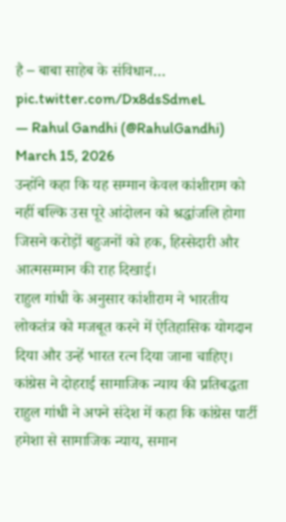है – बाबा साहेब के संविधान… pic.twitter.com/Dx8dsSdmeL
— Rahul Gandhi (@RahulGandhi) March 15, 2026
उन्होंने कहा कि यह सम्मान केवल कांशीराम को नहीं बल्कि उस पूरे आंदोलन को श्रद्धांजलि होगा जिसने करोड़ों बहुजनों को हक, हिस्सेदारी और आत्मसम्मान की राह दिखाई।
राहुल गांधी के अनुसार कांशीराम ने भारतीय लोकतंत्र को मजबूत करने में ऐतिहासिक योगदान दिया और उन्हें भारत रत्न दिया जाना चाहिए।
कांग्रेस ने दोहराई सामाजिक न्याय की प्रतिबद्धता
राहुल गांधी ने अपने संदेश में कहा कि कांग्रेस पार्टी हमेशा से सामाजिक न्याय, समान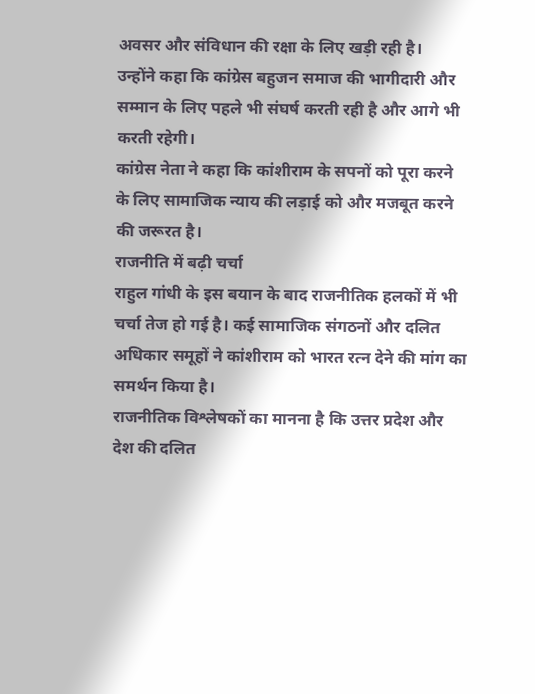अवसर और संविधान की रक्षा के लिए खड़ी रही है।
उन्होंने कहा कि कांग्रेस बहुजन समाज की भागीदारी और सम्मान के लिए पहले भी संघर्ष करती रही है और आगे भी करती रहेगी।
कांग्रेस नेता ने कहा कि कांशीराम के सपनों को पूरा करने के लिए सामाजिक न्याय की लड़ाई को और मजबूत करने की जरूरत है।
राजनीति में बढ़ी चर्चा
राहुल गांधी के इस बयान के बाद राजनीतिक हलकों में भी चर्चा तेज हो गई है। कई सामाजिक संगठनों और दलित अधिकार समूहों ने कांशीराम को भारत रत्न देने की मांग का समर्थन किया है।
राजनीतिक विश्लेषकों का मानना है कि उत्तर प्रदेश और देश की दलित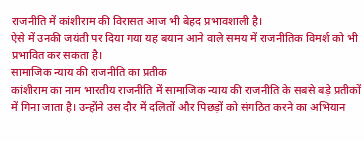राजनीति में कांशीराम की विरासत आज भी बेहद प्रभावशाली है।
ऐसे में उनकी जयंती पर दिया गया यह बयान आने वाले समय में राजनीतिक विमर्श को भी प्रभावित कर सकता है।
सामाजिक न्याय की राजनीति का प्रतीक
कांशीराम का नाम भारतीय राजनीति में सामाजिक न्याय की राजनीति के सबसे बड़े प्रतीकों में गिना जाता है। उन्होंने उस दौर में दलितों और पिछड़ों को संगठित करने का अभियान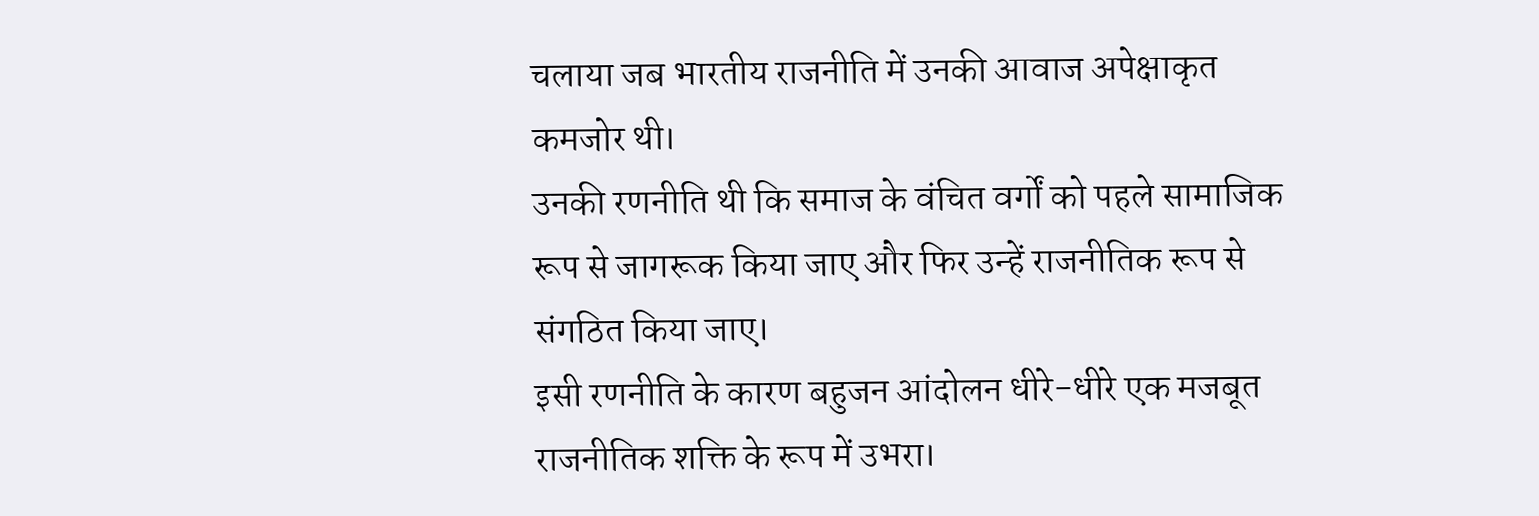चलाया जब भारतीय राजनीति में उनकी आवाज अपेक्षाकृत कमजोर थी।
उनकी रणनीति थी कि समाज के वंचित वर्गों को पहले सामाजिक रूप से जागरूक किया जाए और फिर उन्हें राजनीतिक रूप से संगठित किया जाए।
इसी रणनीति के कारण बहुजन आंदोलन धीरे-धीरे एक मजबूत राजनीतिक शक्ति के रूप में उभरा।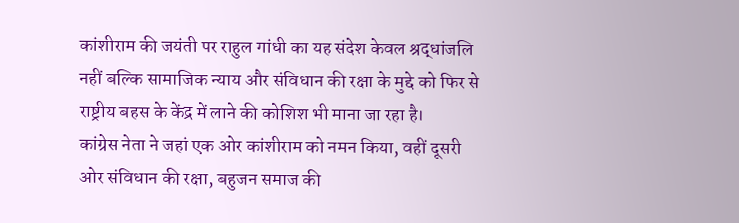कांशीराम की जयंती पर राहुल गांधी का यह संदेश केवल श्रद्धांजलि नहीं बल्कि सामाजिक न्याय और संविधान की रक्षा के मुद्दे को फिर से राष्ट्रीय बहस के केंद्र में लाने की कोशिश भी माना जा रहा है।
कांग्रेस नेता ने जहां एक ओर कांशीराम को नमन किया, वहीं दूसरी ओर संविधान की रक्षा, बहुजन समाज की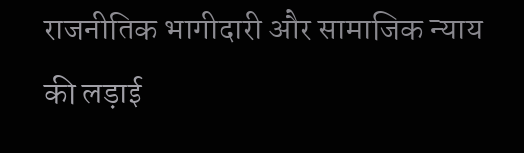राजनीतिक भागीदारी और सामाजिक न्याय की लड़ाई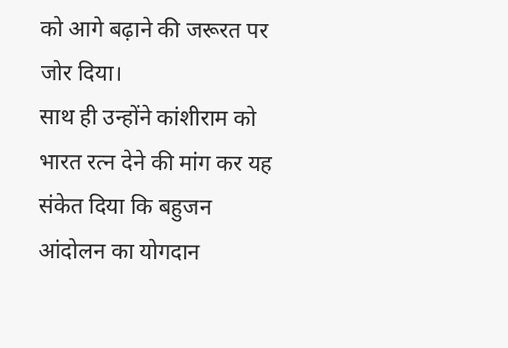को आगे बढ़ाने की जरूरत पर जोर दिया।
साथ ही उन्होंने कांशीराम को भारत रत्न देने की मांग कर यह संकेत दिया कि बहुजन आंदोलन का योगदान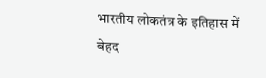भारतीय लोकतंत्र के इतिहास में बेहद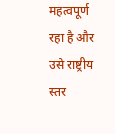महत्वपूर्ण रहा है और उसे राष्ट्रीय स्तर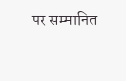पर सम्मानित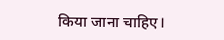किया जाना चाहिए।